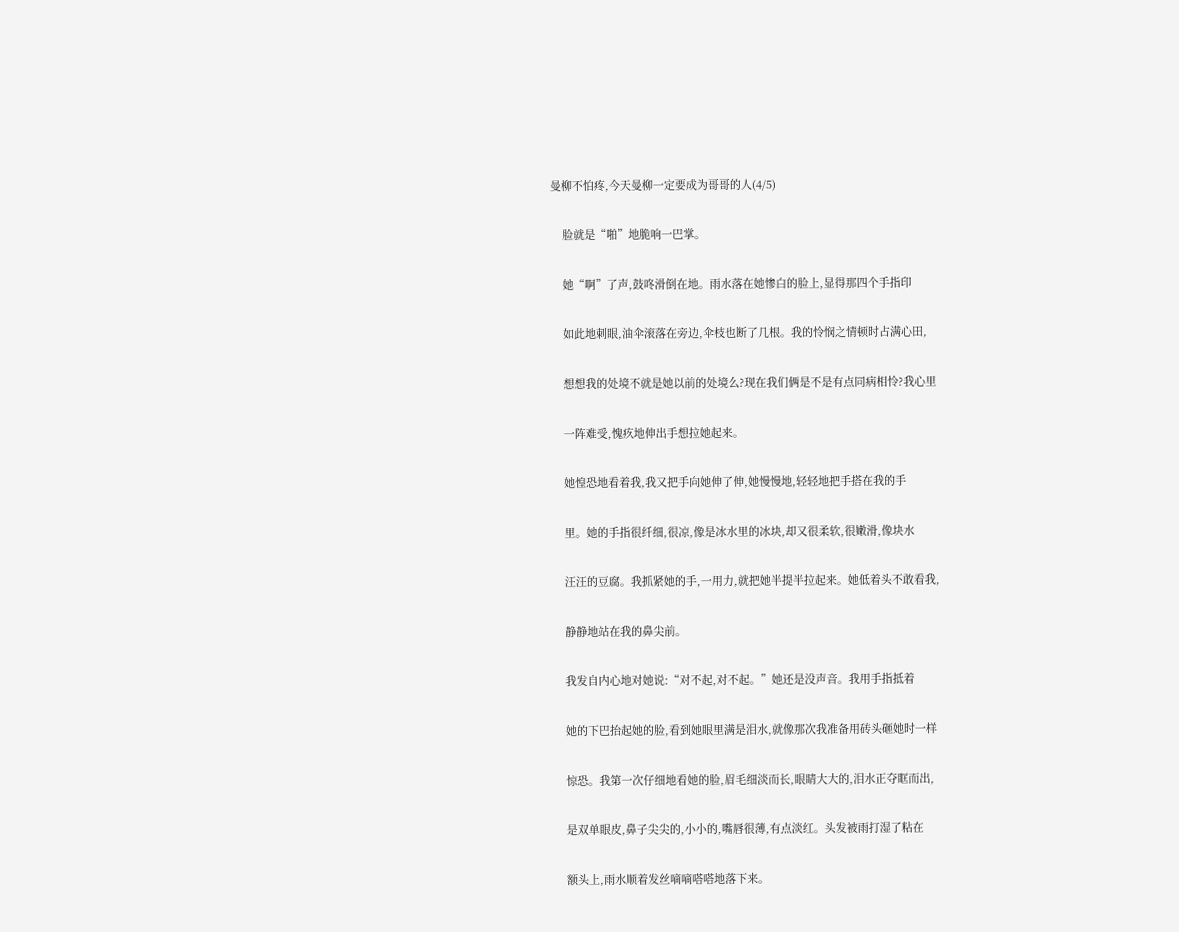曼柳不怕疼,今天曼柳一定要成为哥哥的人(4/5)

    脸就是“啪”地脆响一巴掌。

    她“啊”了声,鼓咚滑倒在地。雨水落在她惨白的脸上,显得那四个手指印

    如此地刺眼,油伞滚落在旁边,伞枝也断了几根。我的怜悯之情顿时占满心田,

    想想我的处境不就是她以前的处境么?现在我们俩是不是有点同病相怜?我心里

    一阵难受,愧疚地伸出手想拉她起来。

    她惶恐地看着我,我又把手向她伸了伸,她慢慢地,轻轻地把手搭在我的手

    里。她的手指很纤细,很凉,像是冰水里的冰块,却又很柔软,很嫩滑,像块水

    汪汪的豆腐。我抓紧她的手,一用力,就把她半提半拉起来。她低着头不敢看我,

    静静地站在我的鼻尖前。

    我发自内心地对她说:“对不起,对不起。”她还是没声音。我用手指抵着

    她的下巴抬起她的脸,看到她眼里满是泪水,就像那次我准备用砖头砸她时一样

    惊恐。我第一次仔细地看她的脸,眉毛细淡而长,眼睛大大的,泪水正夺眶而出,

    是双单眼皮,鼻子尖尖的,小小的,嘴唇很薄,有点淡红。头发被雨打湿了粘在

    额头上,雨水顺着发丝嘀嘀嗒嗒地落下来。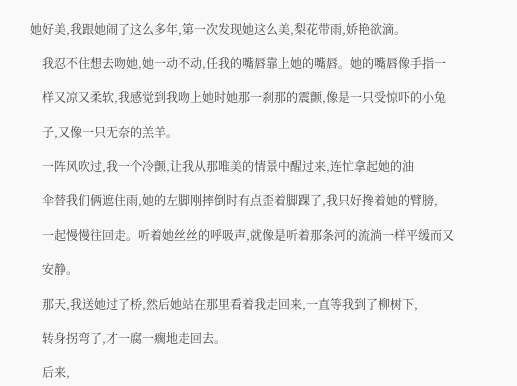她好美,我跟她闹了这么多年,第一次发现她这么美,梨花带雨,娇艳欲滴。

    我忍不住想去吻她,她一动不动,任我的嘴唇靠上她的嘴唇。她的嘴唇像手指一

    样又凉又柔软,我感觉到我吻上她时她那一刹那的震颤,像是一只受惊吓的小兔

    子,又像一只无奈的羔羊。

    一阵风吹过,我一个冷颤,让我从那唯美的情景中醒过来,连忙拿起她的油

    伞替我们俩遮住雨,她的左脚刚摔倒时有点歪着脚踝了,我只好搀着她的臂膀,

    一起慢慢往回走。听着她丝丝的呼吸声,就像是听着那条河的流淌一样平缓而又

    安静。

    那天,我送她过了桥,然后她站在那里看着我走回来,一直等我到了柳树下,

    转身拐弯了,才一腐一瘸地走回去。

    后来,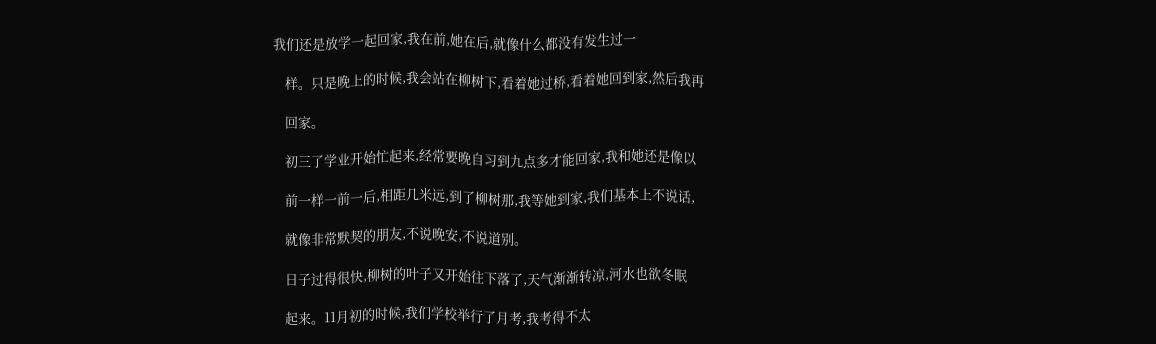我们还是放学一起回家,我在前,她在后,就像什么都没有发生过一

    样。只是晚上的时候,我会站在柳树下,看着她过桥,看着她回到家,然后我再

    回家。

    初三了学业开始忙起来,经常要晚自习到九点多才能回家,我和她还是像以

    前一样一前一后,相距几米远,到了柳树那,我等她到家,我们基本上不说话,

    就像非常默契的朋友,不说晚安,不说道别。

    日子过得很快,柳树的叶子又开始往下落了,天气渐渐转凉,河水也欲冬眠

    起来。11月初的时候,我们学校举行了月考,我考得不太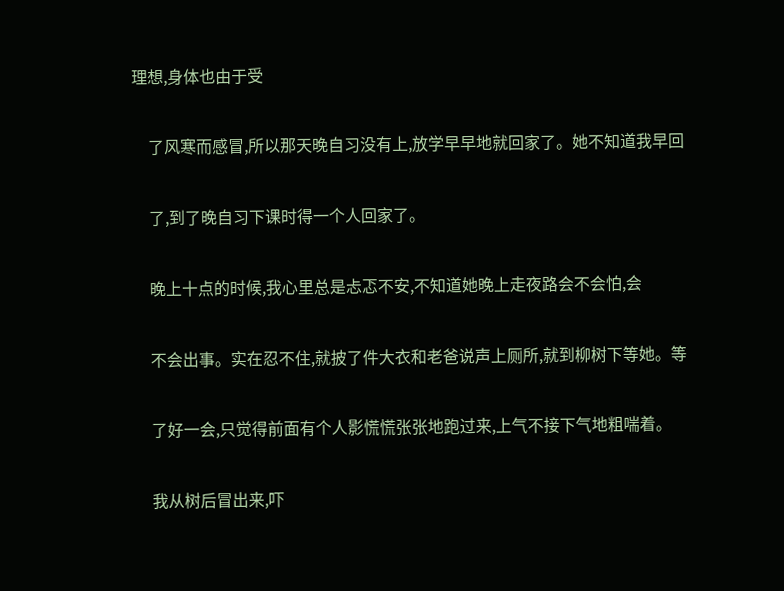理想,身体也由于受

    了风寒而感冒,所以那天晚自习没有上,放学早早地就回家了。她不知道我早回

    了,到了晚自习下课时得一个人回家了。

    晚上十点的时候,我心里总是忐忑不安,不知道她晚上走夜路会不会怕,会

    不会出事。实在忍不住,就披了件大衣和老爸说声上厕所,就到柳树下等她。等

    了好一会,只觉得前面有个人影慌慌张张地跑过来,上气不接下气地粗喘着。

    我从树后冒出来,吓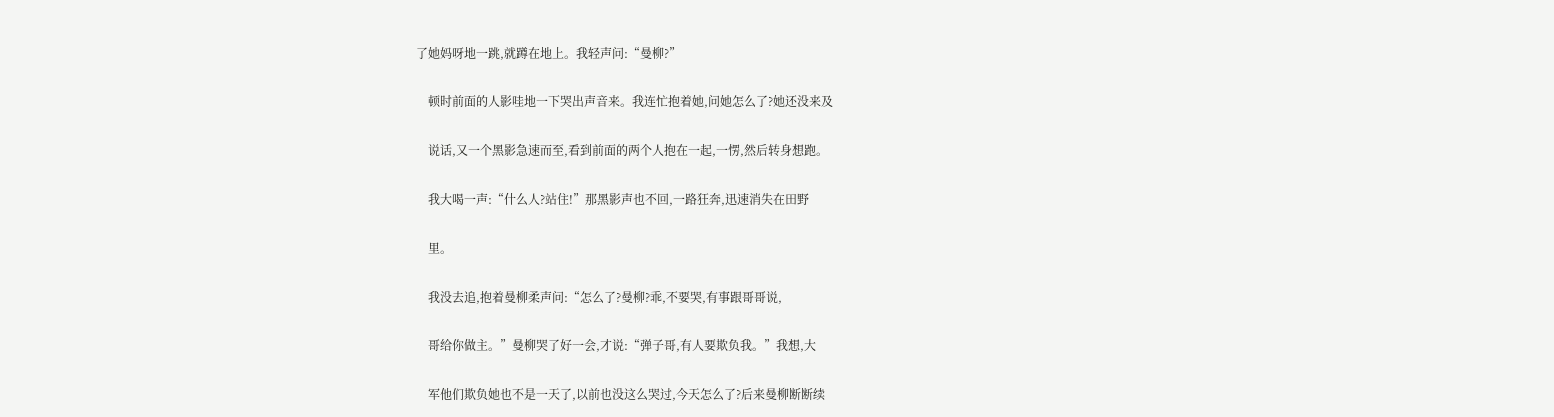了她妈呀地一跳,就蹲在地上。我轻声问:“曼柳?”

    顿时前面的人影哇地一下哭出声音来。我连忙抱着她,问她怎么了?她还没来及

    说话,又一个黑影急速而至,看到前面的两个人抱在一起,一愣,然后转身想跑。

    我大喝一声:“什么人?站住!”那黑影声也不回,一路狂奔,迅速消失在田野

    里。

    我没去追,抱着曼柳柔声问:“怎么了?曼柳?乖,不要哭,有事跟哥哥说,

    哥给你做主。”曼柳哭了好一会,才说:“弹子哥,有人要欺负我。”我想,大

    军他们欺负她也不是一天了,以前也没这么哭过,今天怎么了?后来曼柳断断续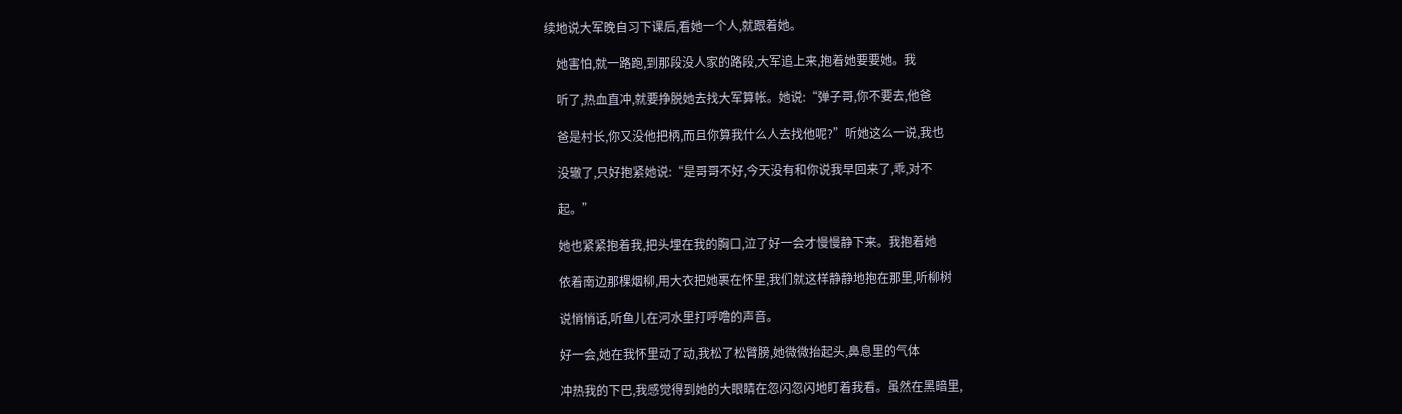续地说大军晚自习下课后,看她一个人,就跟着她。

    她害怕,就一路跑,到那段没人家的路段,大军追上来,抱着她要要她。我

    听了,热血直冲,就要挣脱她去找大军算帐。她说:“弹子哥,你不要去,他爸

    爸是村长,你又没他把柄,而且你算我什么人去找他呢?”听她这么一说,我也

    没辙了,只好抱紧她说:“是哥哥不好,今天没有和你说我早回来了,乖,对不

    起。”

    她也紧紧抱着我,把头埋在我的胸口,泣了好一会才慢慢静下来。我抱着她

    依着南边那棵烟柳,用大衣把她裹在怀里,我们就这样静静地抱在那里,听柳树

    说悄悄话,听鱼儿在河水里打呼噜的声音。

    好一会,她在我怀里动了动,我松了松臂膀,她微微抬起头,鼻息里的气体

    冲热我的下巴,我感觉得到她的大眼睛在忽闪忽闪地盯着我看。虽然在黑暗里,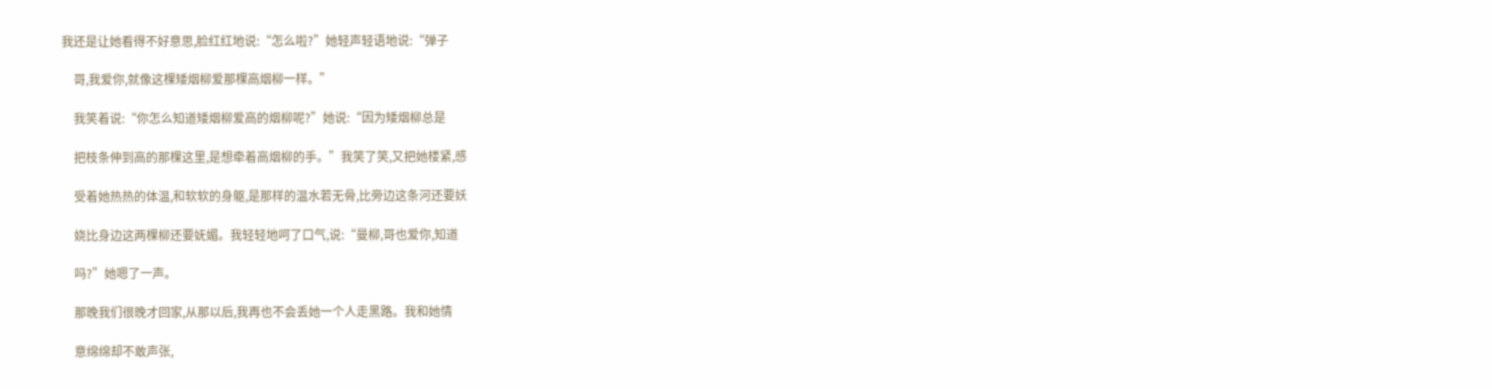我还是让她看得不好意思,脸红红地说:“怎么啦?”她轻声轻语地说:“弹子

    哥,我爱你,就像这棵矮烟柳爱那棵高烟柳一样。”

    我笑着说:“你怎么知道矮烟柳爱高的烟柳呢?”她说:“因为矮烟柳总是

    把枝条伸到高的那棵这里,是想牵着高烟柳的手。”我笑了笑,又把她楼紧,感

    受着她热热的体温,和软软的身躯,是那样的温水若无骨,比旁边这条河还要妖

    娆比身边这两棵柳还要妩媚。我轻轻地呵了口气,说:“曼柳,哥也爱你,知道

    吗?”她嗯了一声。

    那晚我们很晚才回家,从那以后,我再也不会丢她一个人走黑路。我和她情

    意绵绵却不敢声张,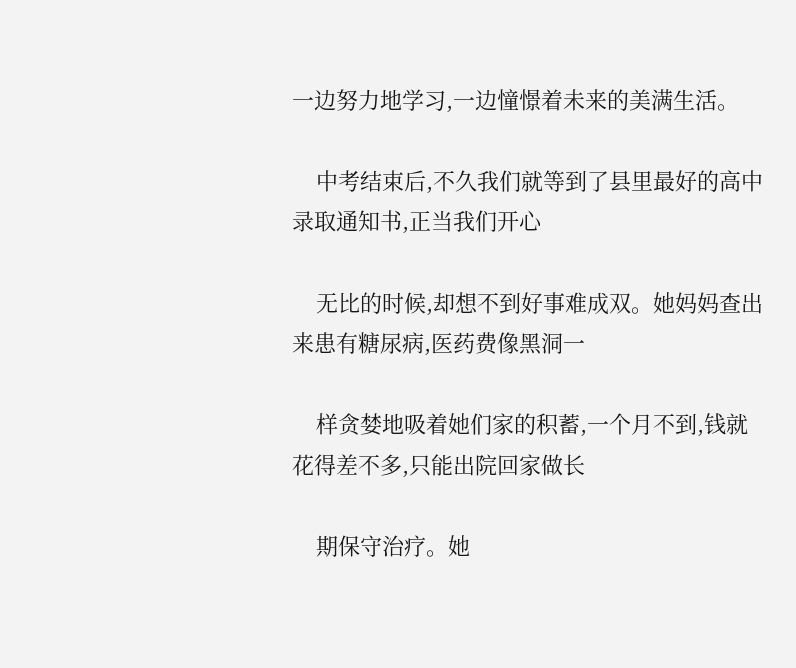一边努力地学习,一边憧憬着未来的美满生活。

    中考结束后,不久我们就等到了县里最好的高中录取通知书,正当我们开心

    无比的时候,却想不到好事难成双。她妈妈查出来患有糖尿病,医药费像黑洞一

    样贪婪地吸着她们家的积蓄,一个月不到,钱就花得差不多,只能出院回家做长

    期保守治疗。她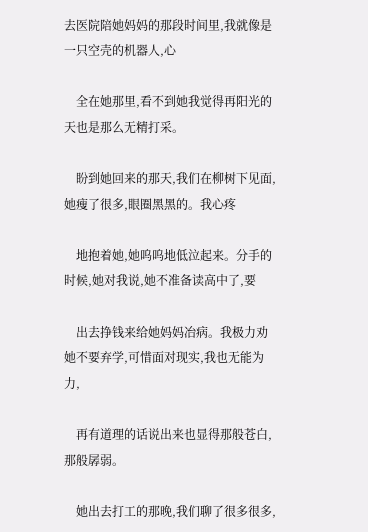去医院陪她妈妈的那段时间里,我就像是一只空壳的机器人,心

    全在她那里,看不到她我觉得再阳光的天也是那么无精打采。

    盼到她回来的那天,我们在柳树下见面,她瘦了很多,眼圈黑黑的。我心疼

    地抱着她,她呜呜地低泣起来。分手的时候,她对我说,她不准备读高中了,要

    出去挣钱来给她妈妈冶病。我极力劝她不要弃学,可惜面对现实,我也无能为力,

    再有道理的话说出来也显得那般苍白,那般孱弱。

    她出去打工的那晚,我们聊了很多很多,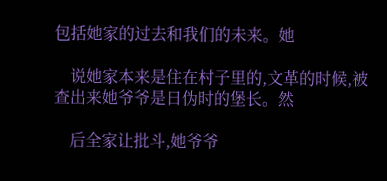包括她家的过去和我们的未来。她

    说她家本来是住在村子里的,文革的时候,被查出来她爷爷是日伪时的堡长。然

    后全家让批斗,她爷爷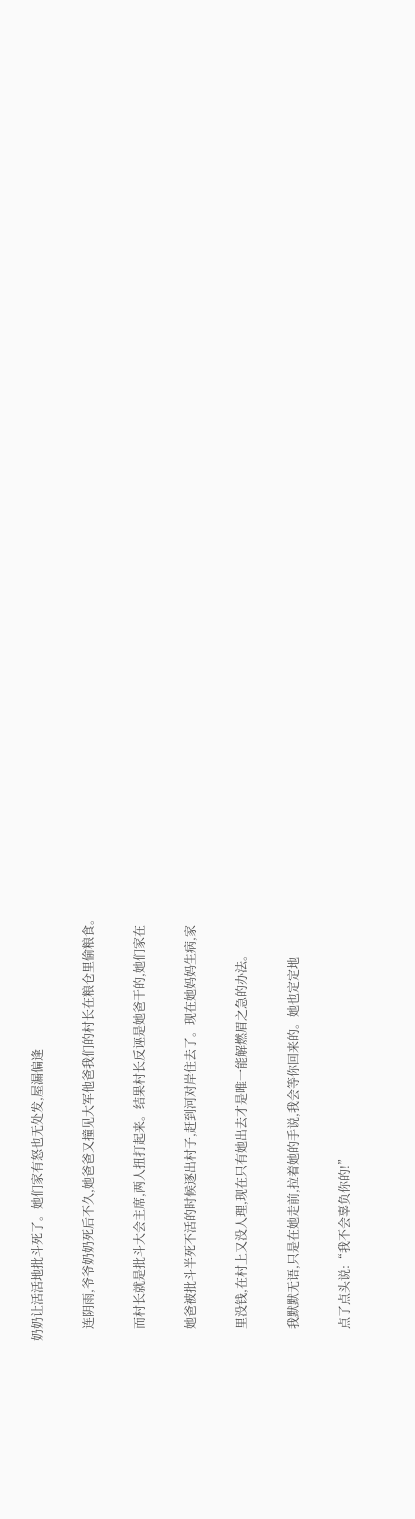奶奶让活活地批斗死了。她们家有怒也无处发,屋漏偏逢

    连阴雨,爷爷奶奶死后不久,她爸爸又撞见大军他爸我们的村长在粮仓里偷粮食。

    而村长就是批斗大会主席,两人扭打起来。结果村长反诬是她爸干的,她们家在

    她爸被批斗半死不活的时候逐出村子,赶到河对岸住去了。现在她妈妈生病,家

    里没钱,在村上又没人理,现在只有她出去才是唯一能解燃眉之急的办法。

    我默默无语,只是在她走前,拉着她的手说,我会等你回来的。她也定定地

    点了点头说:“我不会辜负你的!”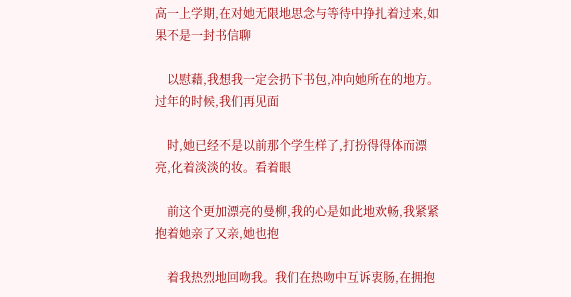高一上学期,在对她无限地思念与等待中挣扎着过来,如果不是一封书信聊

    以慰藉,我想我一定会扔下书包,冲向她所在的地方。过年的时候,我们再见面

    时,她已经不是以前那个学生样了,打扮得得体而漂亮,化着淡淡的妆。看着眼

    前这个更加漂亮的曼柳,我的心是如此地欢畅,我紧紧抱着她亲了又亲,她也抱

    着我热烈地回吻我。我们在热吻中互诉衷肠,在拥抱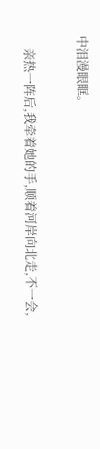中泪漫眼眶。

    亲热一阵后,我牵着她的手,顺着河岸向北走,不一会,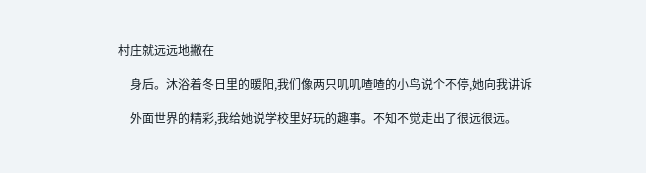村庄就远远地撇在

    身后。沐浴着冬日里的暖阳,我们像两只叽叽喳喳的小鸟说个不停,她向我讲诉

    外面世界的精彩,我给她说学校里好玩的趣事。不知不觉走出了很远很远。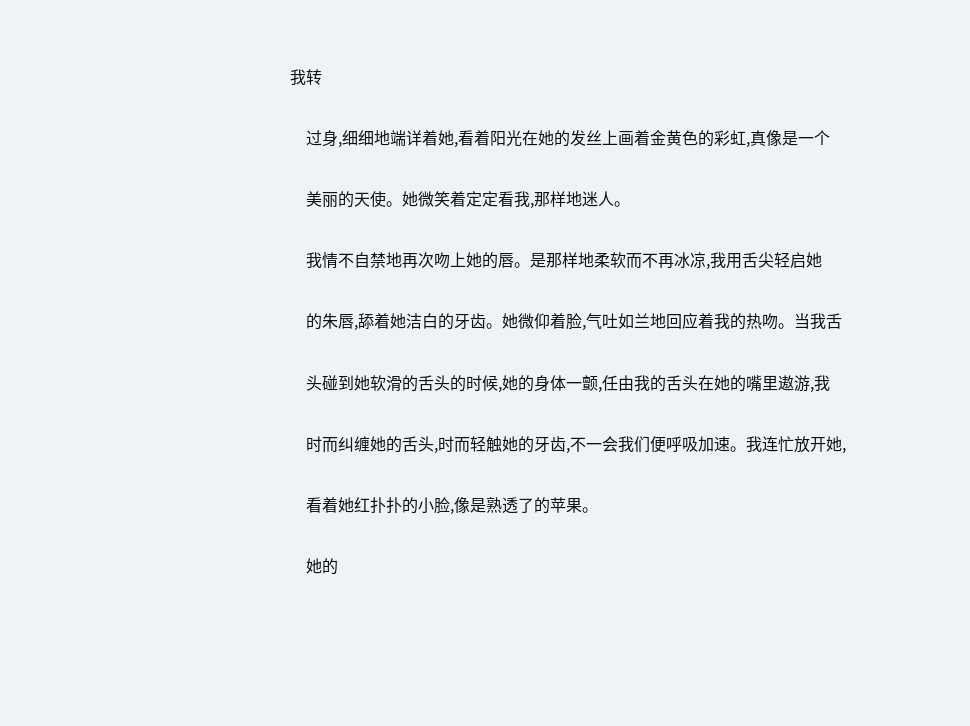我转

    过身,细细地端详着她,看着阳光在她的发丝上画着金黄色的彩虹,真像是一个

    美丽的天使。她微笑着定定看我,那样地迷人。

    我情不自禁地再次吻上她的唇。是那样地柔软而不再冰凉,我用舌尖轻启她

    的朱唇,舔着她洁白的牙齿。她微仰着脸,气吐如兰地回应着我的热吻。当我舌

    头碰到她软滑的舌头的时候,她的身体一颤,任由我的舌头在她的嘴里遨游,我

    时而纠缠她的舌头,时而轻触她的牙齿,不一会我们便呼吸加速。我连忙放开她,

    看着她红扑扑的小脸,像是熟透了的苹果。

    她的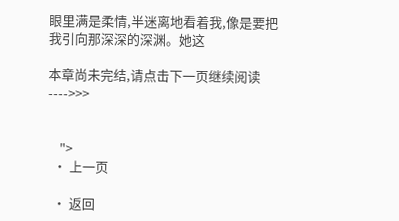眼里满是柔情,半迷离地看着我,像是要把我引向那深深的深渊。她这

本章尚未完结,请点击下一页继续阅读---->>>


    ">
  • 上一页

  • 返回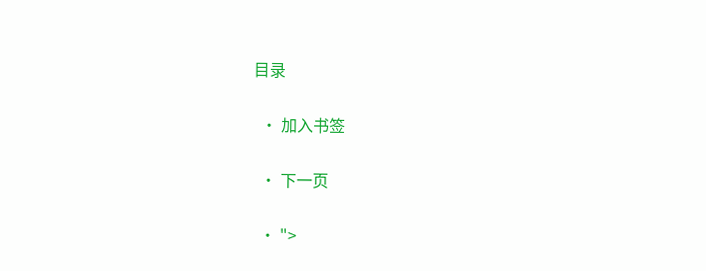目录

  • 加入书签

  • 下一页

  • ">